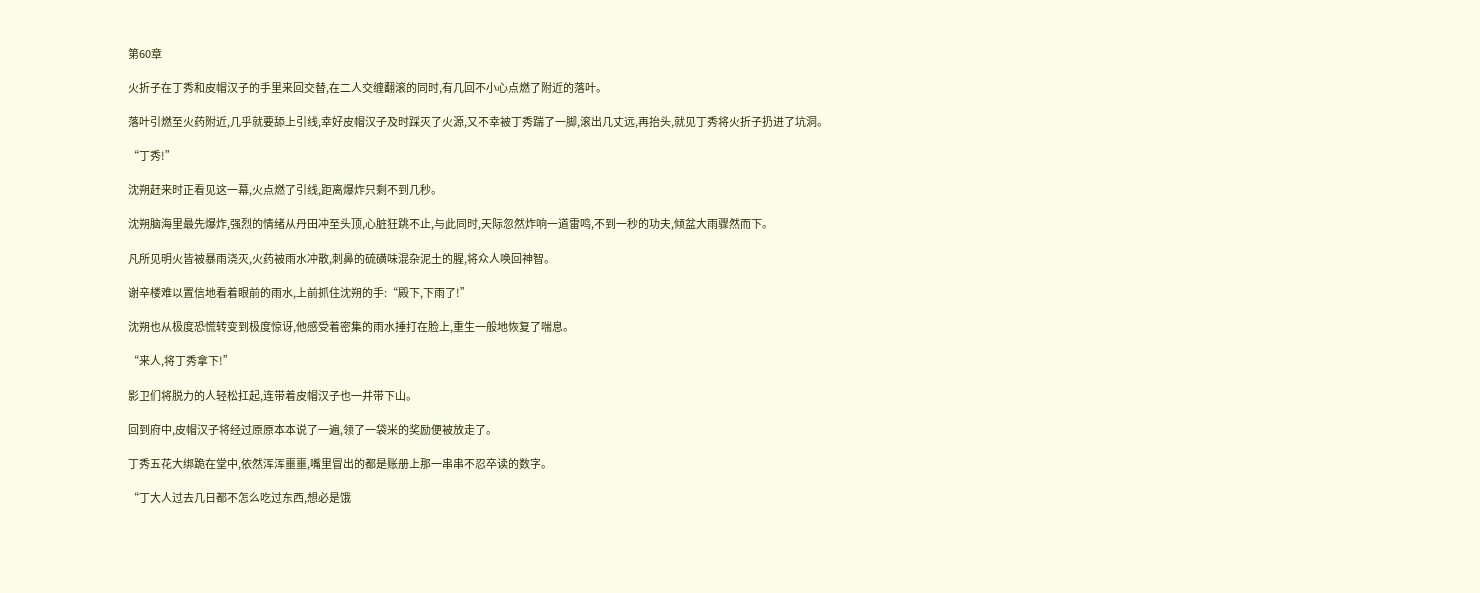第60章

火折子在丁秀和皮帽汉子的手里来回交替,在二人交缠翻滚的同时,有几回不小心点燃了附近的落叶。

落叶引燃至火药附近,几乎就要舔上引线,幸好皮帽汉子及时踩灭了火源,又不幸被丁秀踹了一脚,滚出几丈远,再抬头,就见丁秀将火折子扔进了坑洞。

“丁秀!”

沈朔赶来时正看见这一幕,火点燃了引线,距离爆炸只剩不到几秒。

沈朔脑海里最先爆炸,强烈的情绪从丹田冲至头顶,心脏狂跳不止,与此同时,天际忽然炸响一道雷鸣,不到一秒的功夫,倾盆大雨骤然而下。

凡所见明火皆被暴雨浇灭,火药被雨水冲散,刺鼻的硫磺味混杂泥土的腥,将众人唤回神智。

谢辛楼难以置信地看着眼前的雨水,上前抓住沈朔的手:“殿下,下雨了!”

沈朔也从极度恐慌转变到极度惊讶,他感受着密集的雨水捶打在脸上,重生一般地恢复了喘息。

“来人,将丁秀拿下!”

影卫们将脱力的人轻松扛起,连带着皮帽汉子也一并带下山。

回到府中,皮帽汉子将经过原原本本说了一遍,领了一袋米的奖励便被放走了。

丁秀五花大绑跪在堂中,依然浑浑噩噩,嘴里冒出的都是账册上那一串串不忍卒读的数字。

“丁大人过去几日都不怎么吃过东西,想必是饿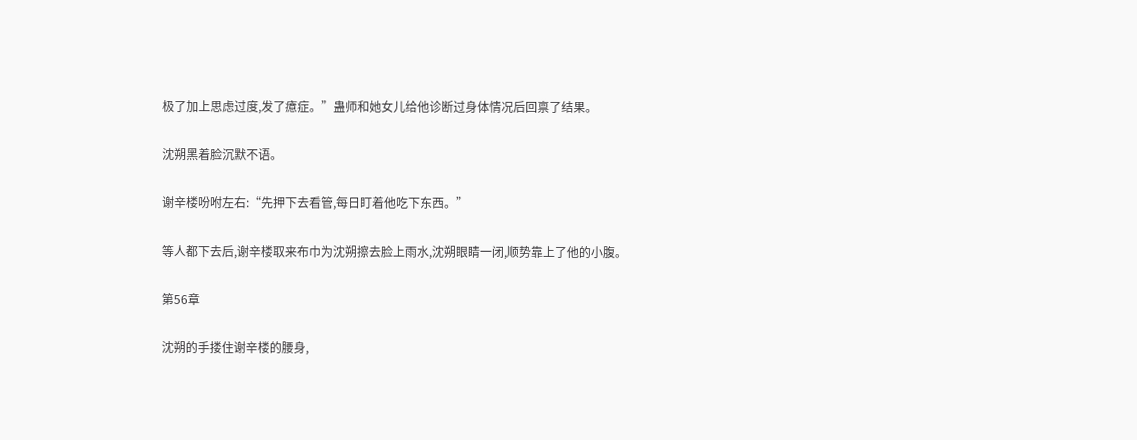极了加上思虑过度,发了癔症。”蛊师和她女儿给他诊断过身体情况后回禀了结果。

沈朔黑着脸沉默不语。

谢辛楼吩咐左右:“先押下去看管,每日盯着他吃下东西。”

等人都下去后,谢辛楼取来布巾为沈朔擦去脸上雨水,沈朔眼睛一闭,顺势靠上了他的小腹。

第56章

沈朔的手搂住谢辛楼的腰身,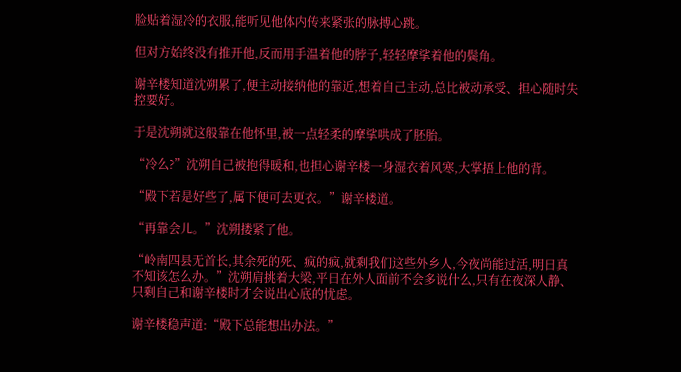脸贴着湿冷的衣服,能听见他体内传来紧张的脉搏心跳。

但对方始终没有推开他,反而用手温着他的脖子,轻轻摩挲着他的鬓角。

谢辛楼知道沈朔累了,便主动接纳他的靠近,想着自己主动,总比被动承受、担心随时失控要好。

于是沈朔就这般靠在他怀里,被一点轻柔的摩挲哄成了胚胎。

“冷么?”沈朔自己被抱得暖和,也担心谢辛楼一身湿衣着风寒,大掌捂上他的背。

“殿下若是好些了,属下便可去更衣。”谢辛楼道。

“再靠会儿。”沈朔搂紧了他。

“岭南四县无首长,其余死的死、疯的疯,就剩我们这些外乡人,今夜尚能过活,明日真不知该怎么办。”沈朔肩挑着大梁,平日在外人面前不会多说什么,只有在夜深人静、只剩自己和谢辛楼时才会说出心底的忧虑。

谢辛楼稳声道:“殿下总能想出办法。”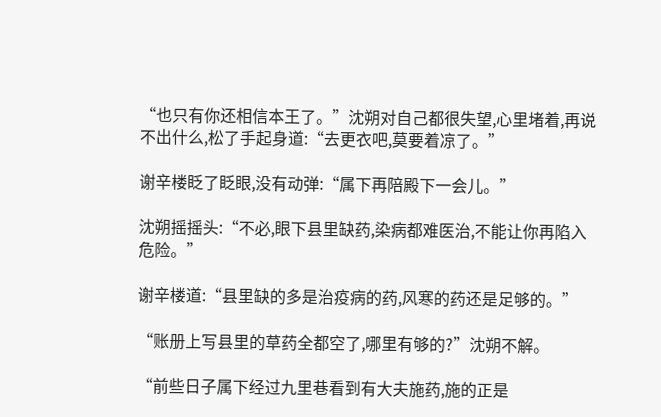“也只有你还相信本王了。”沈朔对自己都很失望,心里堵着,再说不出什么,松了手起身道:“去更衣吧,莫要着凉了。”

谢辛楼眨了眨眼,没有动弹:“属下再陪殿下一会儿。”

沈朔摇摇头:“不必,眼下县里缺药,染病都难医治,不能让你再陷入危险。”

谢辛楼道:“县里缺的多是治疫病的药,风寒的药还是足够的。”

“账册上写县里的草药全都空了,哪里有够的?”沈朔不解。

“前些日子属下经过九里巷看到有大夫施药,施的正是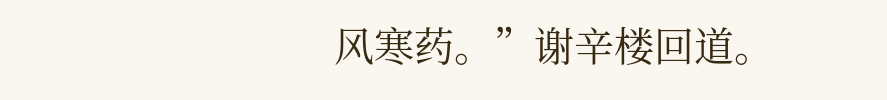风寒药。”谢辛楼回道。